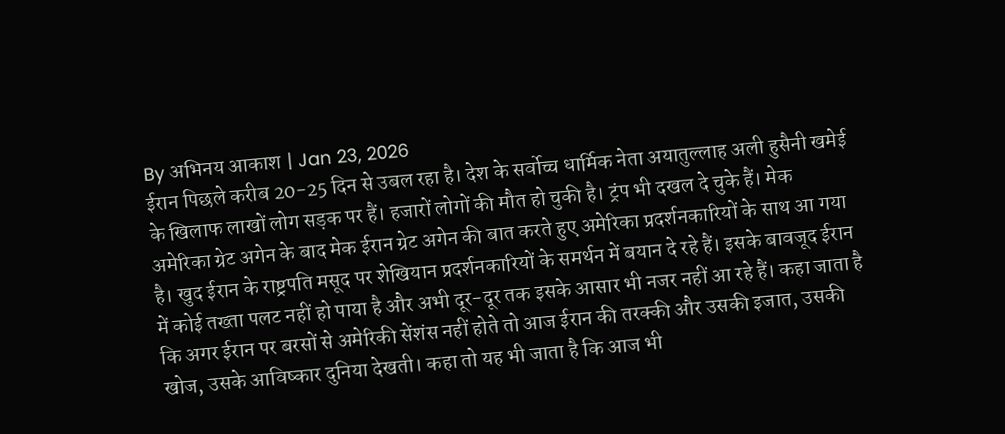By अभिनय आकाश | Jan 23, 2026
ईरान पिछले करीब 20-25 दिन से उबल रहा है। देश के सर्वोच्च धार्मिक नेता अयातुल्लाह अली हुसैनी खमेई के खिलाफ लाखों लोग सड़क पर हैं। हजारों लोगों की मौत हो चुकी है। ट्रंप भी दखल दे चुके हैं। मेक अमेरिका ग्रेट अगेन के बाद मेक ईरान ग्रेट अगेन की बात करते हुए अमेरिका प्रदर्शनकारियों के साथ आ गया है। खुद ईरान के राष्ट्रपति मसूद पर शेखियान प्रदर्शनकारियों के समर्थन में बयान दे रहे हैं। इसके बावजूद ईरान में कोई तख्ता पलट नहीं हो पाया है और अभी दूर-दूर तक इसके आसार भी नजर नहीं आ रहे हैं। कहा जाता है कि अगर ईरान पर बरसों से अमेरिकी सेंशंस नहीं होते तो आज ईरान की तरक्की और उसकी इजात, उसकी खोज, उसके आविष्कार दुनिया देखती। कहा तो यह भी जाता है कि आज भी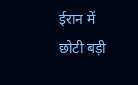ईरान में छोटी बड़ी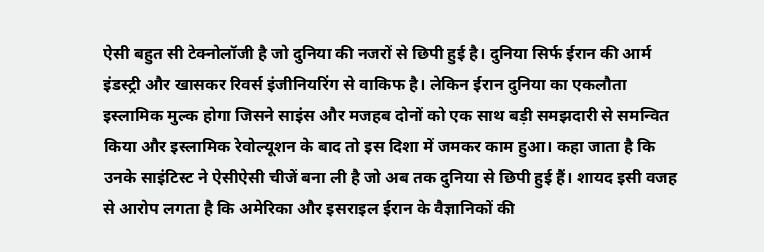ऐसी बहुत सी टेक्नोलॉजी है जो दुनिया की नजरों से छिपी हुई है। दुनिया सिर्फ ईरान की आर्म इंडस्ट्री और खासकर रिवर्स इंजीनियरिंग से वाकिफ है। लेकिन ईरान दुनिया का एकलौता इस्लामिक मुल्क होगा जिसने साइंस और मजहब दोनों को एक साथ बड़ी समझदारी से समन्वित किया और इस्लामिक रेवोल्यूशन के बाद तो इस दिशा में जमकर काम हुआ। कहा जाता है कि उनके साइंटिस्ट ने ऐसीऐसी चीजें बना ली है जो अब तक दुनिया से छिपी हुई हैं। शायद इसी वजह से आरोप लगता है कि अमेरिका और इसराइल ईरान के वैज्ञानिकों की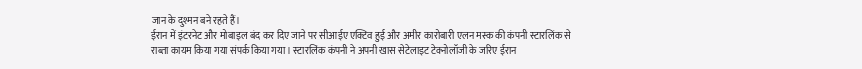जान के दुश्मन बने रहते हैं।
ईरान में इंटरनेट और मोबाइल बंद कर दिए जाने पर सीआईए एक्टिव हुई और अमीर कारोबारी एलन मस्क की कंपनी स्टारलिंक से राब्ता कायम किया गया संपर्क किया गया। स्टारलिंक कंपनी ने अपनी खास सेटेलाइट टेक्नोलॉजी के जरिए ईरान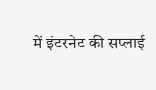में इंटरनेट की सप्लाई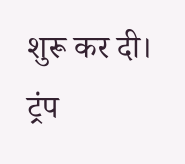शुरू कर दी। ट्रंप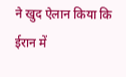ने खुद ऐलान किया कि ईरान में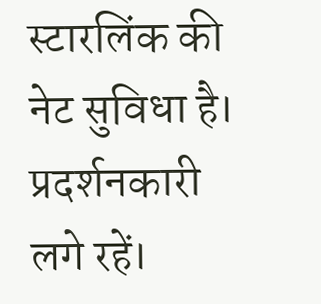स्टारलिंक की नेट सुविधा है। प्रदर्शनकारी लगे रहें।